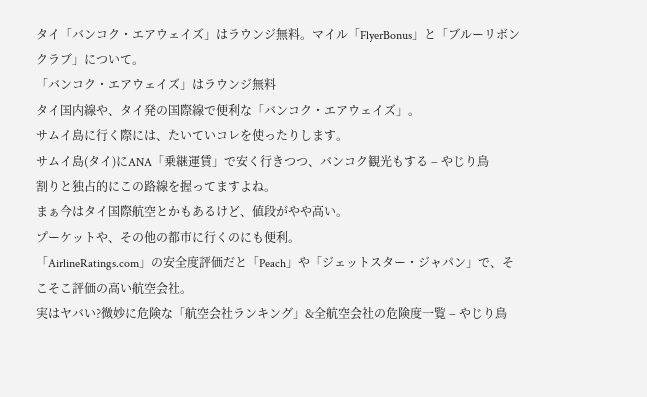タイ「バンコク・エアウェイズ」はラウンジ無料。マイル「FlyerBonus」と「ブルーリボンクラブ」について。
「バンコク・エアウェイズ」はラウンジ無料
タイ国内線や、タイ発の国際線で便利な「バンコク・エアウェイズ」。
サムイ島に行く際には、たいていコレを使ったりします。
サムイ島(タイ)にANA「乗継運賃」で安く行きつつ、バンコク観光もする – やじり鳥
割りと独占的にこの路線を握ってますよね。
まぁ今はタイ国際航空とかもあるけど、値段がやや高い。
プーケットや、その他の都市に行くのにも便利。
「AirlineRatings.com」の安全度評価だと「Peach」や「ジェットスター・ジャパン」で、そこそこ評価の高い航空会社。
実はヤバい?微妙に危険な「航空会社ランキング」&全航空会社の危険度一覧 – やじり鳥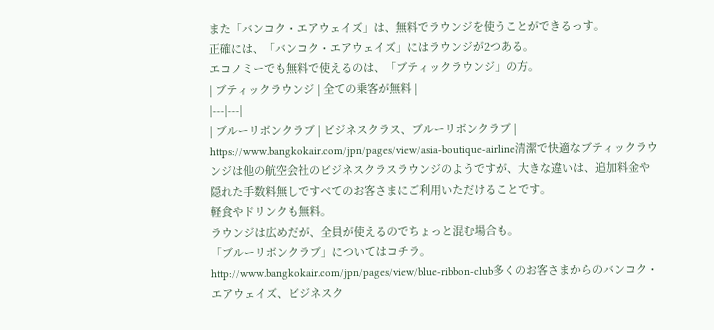また「バンコク・エアウェイズ」は、無料でラウンジを使うことができるっす。
正確には、「バンコク・エアウェイズ」にはラウンジが2つある。
エコノミーでも無料で使えるのは、「ブティックラウンジ」の方。
| ブティックラウンジ | 全ての乗客が無料 |
|---|---|
| ブルーリボンクラブ | ビジネスクラス、ブルーリボンクラブ |
https://www.bangkokair.com/jpn/pages/view/asia-boutique-airline清潔で快適なブティックラウンジは他の航空会社のビジネスクラスラウンジのようですが、大きな違いは、追加料金や隠れた手数料無しですべてのお客さまにご利用いただけることです。
軽食やドリンクも無料。
ラウンジは広めだが、全員が使えるのでちょっと混む場合も。
「ブルーリボンクラブ」についてはコチラ。
http://www.bangkokair.com/jpn/pages/view/blue-ribbon-club多くのお客さまからのバンコク・エアウェイズ、ビジネスク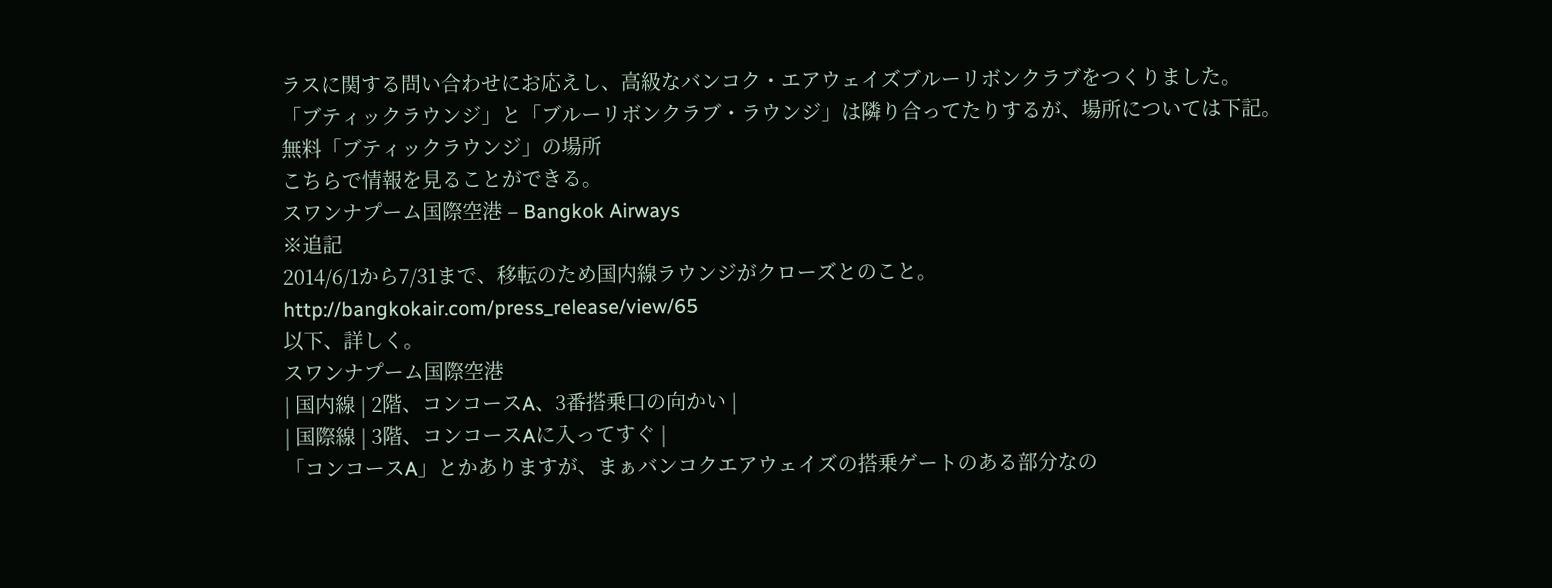ラスに関する問い合わせにお応えし、高級なバンコク・エアウェイズブルーリボンクラブをつくりました。
「ブティックラウンジ」と「ブルーリボンクラブ・ラウンジ」は隣り合ってたりするが、場所については下記。
無料「ブティックラウンジ」の場所
こちらで情報を見ることができる。
スワンナプーム国際空港 – Bangkok Airways
※追記
2014/6/1から7/31まで、移転のため国内線ラウンジがクローズとのこと。
http://bangkokair.com/press_release/view/65
以下、詳しく。
スワンナプーム国際空港
| 国内線 | 2階、コンコースA、3番搭乗口の向かい |
| 国際線 | 3階、コンコースAに入ってすぐ |
「コンコースA」とかありますが、まぁバンコクエアウェイズの搭乗ゲートのある部分なの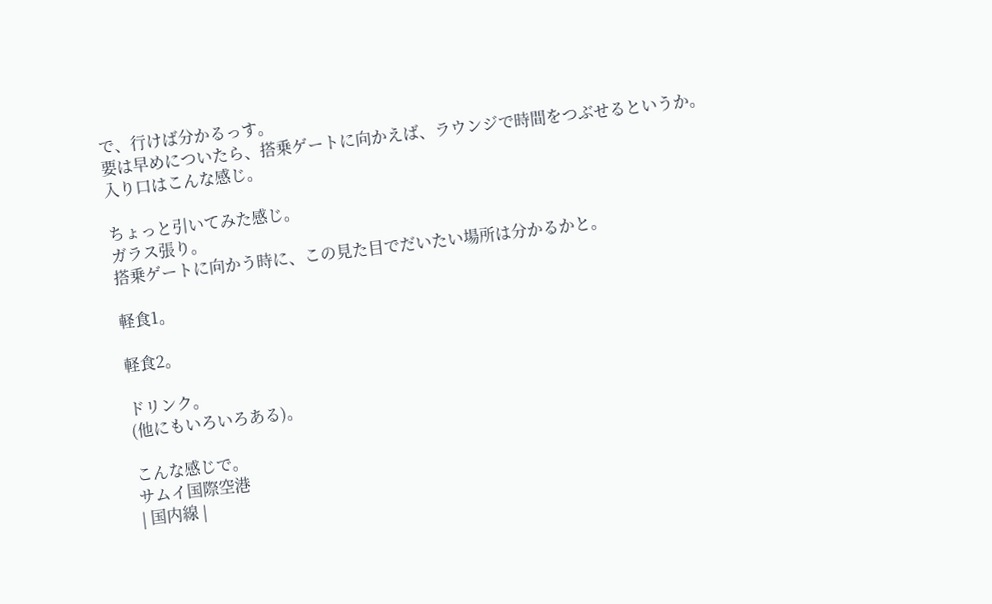で、行けば分かるっす。
要は早めについたら、搭乗ゲートに向かえば、ラウンジで時間をつぶせるというか。
入り口はこんな感じ。

ちょっと引いてみた感じ。
ガラス張り。
搭乗ゲートに向かう時に、この見た目でだいたい場所は分かるかと。

軽食1。

軽食2。

ドリンク。
(他にもいろいろある)。

こんな感じで。
サムイ国際空港
| 国内線 |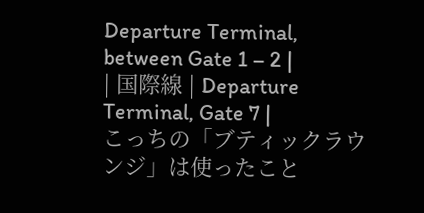Departure Terminal, between Gate 1 – 2 |
| 国際線 | Departure Terminal, Gate 7 |
こっちの「ブティックラウンジ」は使ったこと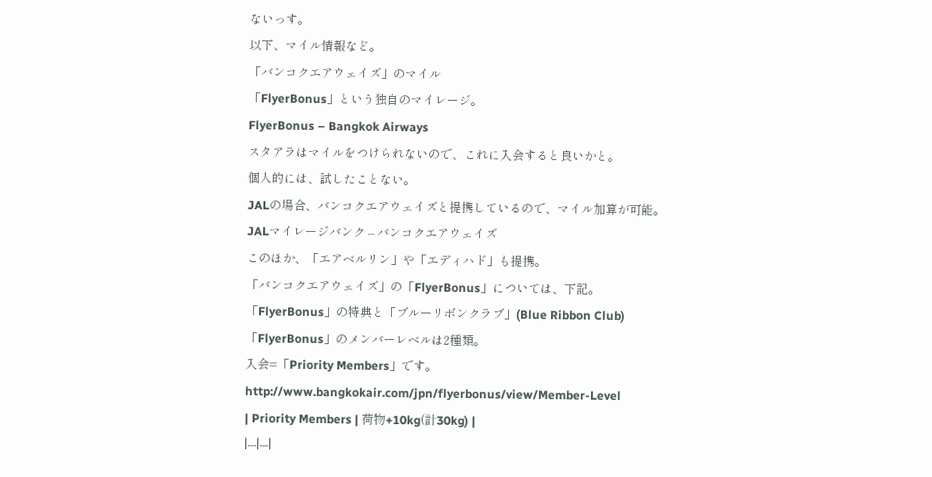ないっす。
以下、マイル情報など。
「バンコクエアウェイズ」のマイル
「FlyerBonus」という独自のマイレージ。
FlyerBonus – Bangkok Airways
スタアラはマイルをつけられないので、これに入会すると良いかと。
個人的には、試したことない。
JALの場合、バンコクエアウェイズと提携しているので、マイル加算が可能。
JALマイレージバンク – バンコクエアウェイズ
このほか、「エアベルリン」や「エディハド」も提携。
「バンコクエアウェイズ」の「FlyerBonus」については、下記。
「FlyerBonus」の特典と「ブルーリボンクラブ」(Blue Ribbon Club)
「FlyerBonus」のメンバーレベルは2種類。
入会=「Priority Members」です。
http://www.bangkokair.com/jpn/flyerbonus/view/Member-Level
| Priority Members | 荷物+10kg(計30kg) |
|---|---|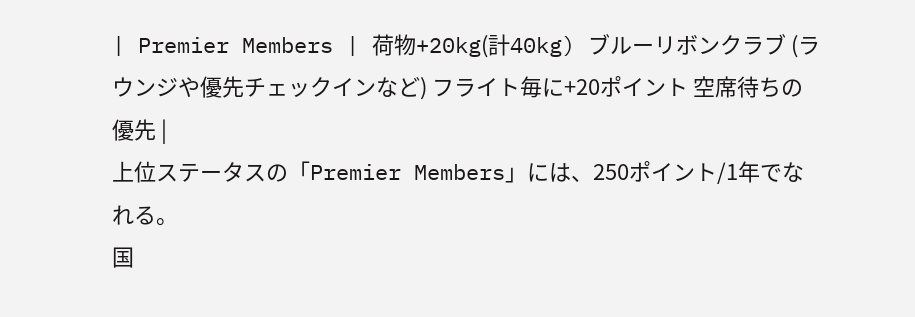| Premier Members | 荷物+20kg(計40kg) ブルーリボンクラブ (ラウンジや優先チェックインなど) フライト毎に+20ポイント 空席待ちの優先 |
上位ステータスの「Premier Members」には、250ポイント/1年でなれる。
国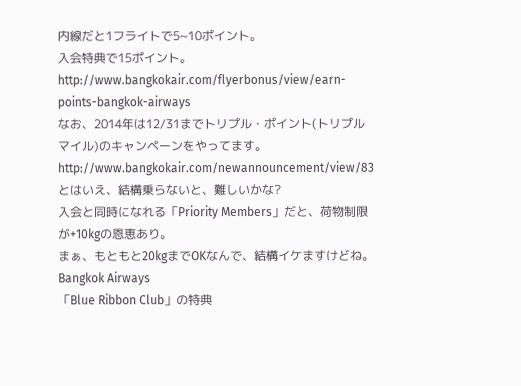内線だと1フライトで5~10ポイント。
入会特典で15ポイント。
http://www.bangkokair.com/flyerbonus/view/earn-points-bangkok-airways
なお、2014年は12/31までトリプル・ポイント(トリプルマイル)のキャンペーンをやってます。
http://www.bangkokair.com/newannouncement/view/83
とはいえ、結構乗らないと、難しいかな?
入会と同時になれる「Priority Members」だと、荷物制限が+10kgの恩恵あり。
まぁ、もともと20kgまでOKなんで、結構イケますけどね。
Bangkok Airways
「Blue Ribbon Club」の特典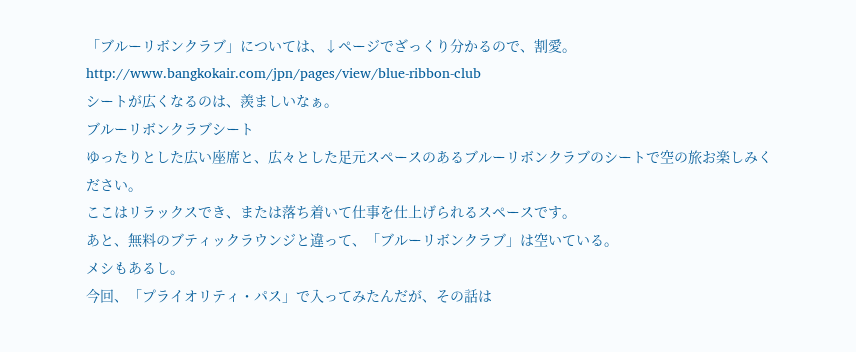「ブルーリボンクラブ」については、↓ページでざっくり分かるので、割愛。
http://www.bangkokair.com/jpn/pages/view/blue-ribbon-club
シートが広くなるのは、羨ましいなぁ。
ブルーリボンクラブシート
ゆったりとした広い座席と、広々とした足元スペースのあるブルーリボンクラブのシートで空の旅お楽しみください。
ここはリラックスでき、または落ち着いて仕事を仕上げられるスペースです。
あと、無料のブティックラウンジと違って、「ブルーリボンクラブ」は空いている。
メシもあるし。
今回、「プライオリティ・パス」で入ってみたんだが、その話は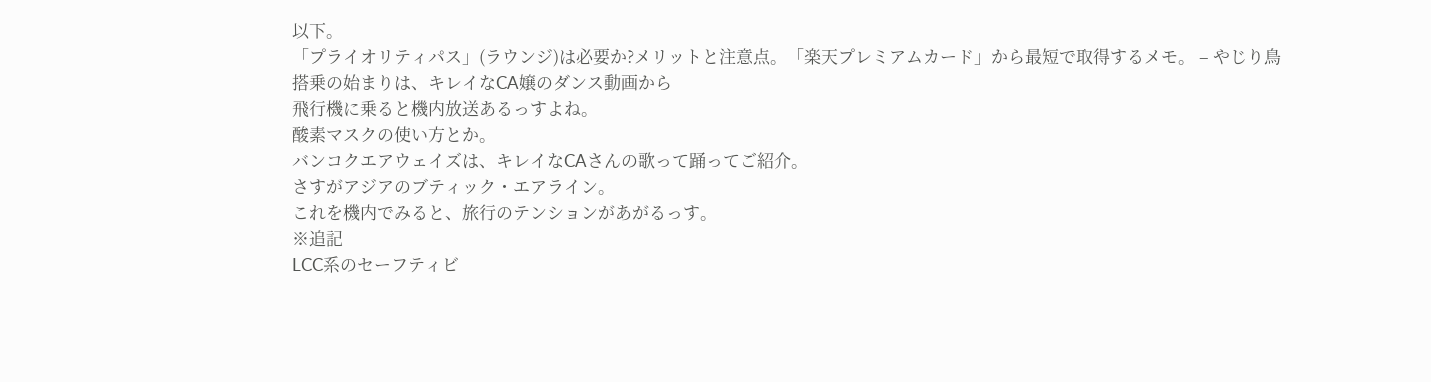以下。
「プライオリティパス」(ラウンジ)は必要か?メリットと注意点。「楽天プレミアムカード」から最短で取得するメモ。 – やじり鳥
搭乗の始まりは、キレイなCA嬢のダンス動画から
飛行機に乗ると機内放送あるっすよね。
酸素マスクの使い方とか。
バンコクエアウェイズは、キレイなCAさんの歌って踊ってご紹介。
さすがアジアのブティック・エアライン。
これを機内でみると、旅行のテンションがあがるっす。
※追記
LCC系のセーフティビ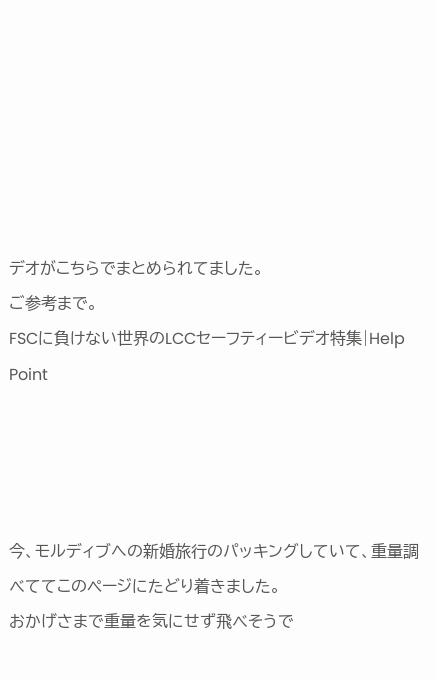デオがこちらでまとめられてました。
ご参考まで。
FSCに負けない世界のLCCセーフティービデオ特集|Help Point




今、モルディブへの新婚旅行のパッキングしていて、重量調べててこのページにたどり着きました。
おかげさまで重量を気にせず飛べそうで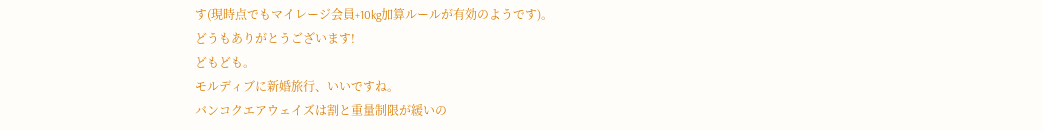す(現時点でもマイレージ会員+10kg加算ルールが有効のようです)。
どうもありがとうございます!
どもども。
モルディブに新婚旅行、いいですね。
バンコクエアウェイズは割と重量制限が緩いの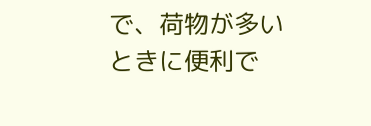で、荷物が多いときに便利で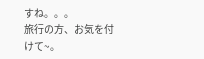すね。。。
旅行の方、お気を付けて~。